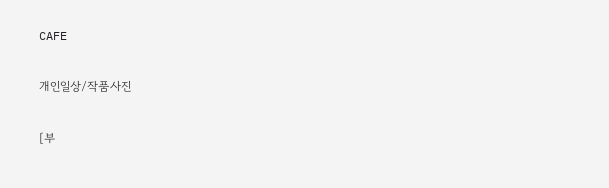CAFE

개인일상/작품사진

[부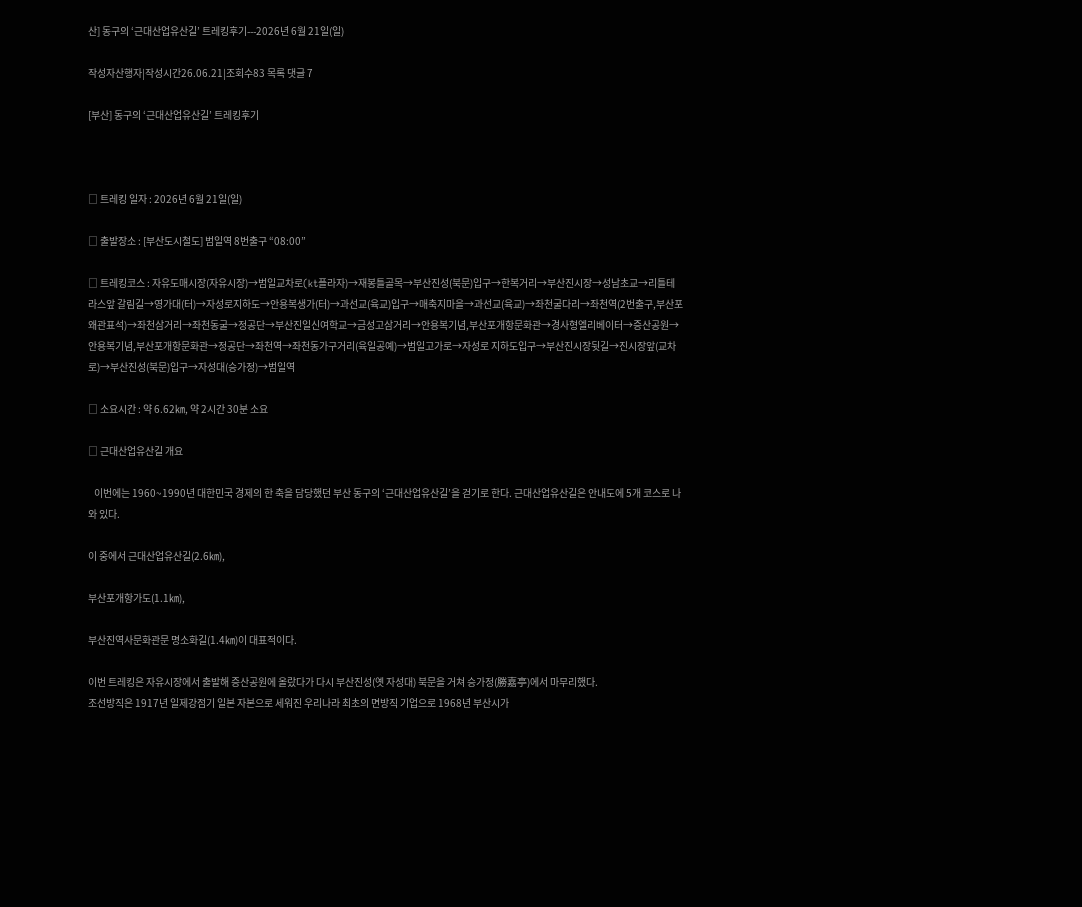산] 동구의 ‘근대산업유산길’ 트레킹후기---2026년 6월 21일(일)

작성자산행자|작성시간26.06.21|조회수83 목록 댓글 7

[부산] 동구의 ‘근대산업유산길’ 트레킹후기



□ 트레킹 일자 : 2026년 6월 21일(일)

□ 출발장소 : [부산도시철도] 범일역 8번출구 “08:00”

□ 트레킹코스 : 자유도매시장(자유시장)→범일교차로(kt플라자)→재봉틀골목→부산진성(북문)입구→한복거리→부산진시장→성남초교→리틀테라스앞 갈림길→영가대(터)→자성로지하도→안용복생가(터)→과선교(육교)입구→매축지마을→과선교(육교)→좌천굴다리→좌천역(2번출구,부산포왜관표석)→좌천삼거리→좌천동굴→정공단→부산진일신여학교→금성고삼거리→안용복기념,부산포개항문화관→경사형엘리베이터→증산공원→안용복기념,부산포개항문화관→정공단→좌천역→좌천동가구거리(육일공예)→범일고가로→자성로 지하도입구→부산진시장뒷길→진시장앞(교차로)→부산진성(북문)입구→자성대(승가정)→범일역

□ 소요시간 : 약 6.62㎞, 약 2시간 30분 소요

□ 근대산업유산길 개요

   이번에는 1960~1990년 대한민국 경제의 한 축을 담당했던 부산 동구의 ‘근대산업유산길’을 걷기로 한다. 근대산업유산길은 안내도에 5개 코스로 나와 있다.

이 중에서 근대산업유산길(2.6㎞),

부산포개항가도(1.1㎞),

부산진역사문화관문 명소화길(1.4㎞)이 대표적이다.

이번 트레킹은 자유시장에서 출발해 증산공원에 올랐다가 다시 부산진성(옛 자성대) 북문을 거쳐 승가정(勝嘉亭)에서 마무리했다.
조선방직은 1917년 일제강점기 일본 자본으로 세워진 우리나라 최초의 면방직 기업으로 1968년 부산시가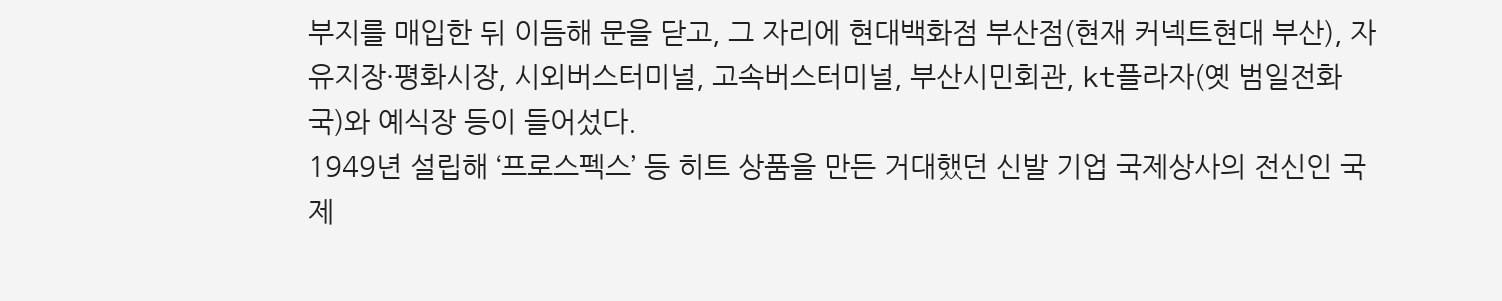부지를 매입한 뒤 이듬해 문을 닫고, 그 자리에 현대백화점 부산점(현재 커넥트현대 부산), 자유지장·평화시장, 시외버스터미널, 고속버스터미널, 부산시민회관, kt플라자(옛 범일전화국)와 예식장 등이 들어섰다.
1949년 설립해 ‘프로스펙스’ 등 히트 상품을 만든 거대했던 신발 기업 국제상사의 전신인 국제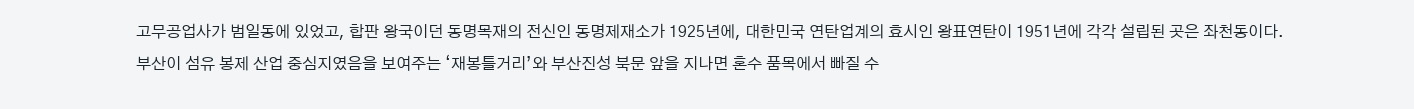고무공업사가 범일동에 있었고, 합판 왕국이던 동명목재의 전신인 동명제재소가 1925년에, 대한민국 연탄업계의 효시인 왕표연탄이 1951년에 각각 설립된 곳은 좌천동이다.
부산이 섬유 봉제 산업 중심지였음을 보여주는 ‘재봉틀거리’와 부산진성 북문 앞을 지나면 혼수 품목에서 빠질 수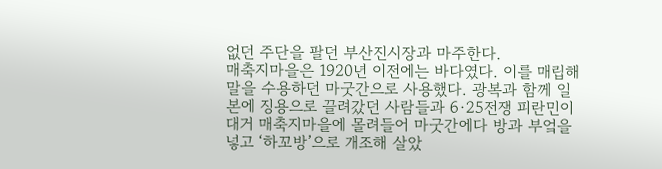없던 주단을 팔던 부산진시장과 마주한다.
매축지마을은 1920년 이전에는 바다였다. 이를 매립해 말을 수용하던 마굿간으로 사용했다. 광복과 함께 일본에 징용으로 끌려갔던 사람들과 6·25전쟁 피란민이 대거 매축지마을에 몰려들어 마굿간에다 방과 부엌을 넣고 ‘하꼬방’으로 개조해 살았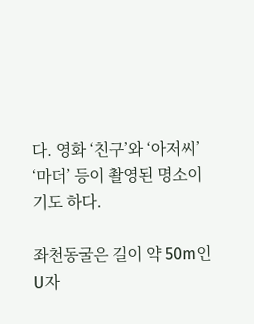다. 영화 ‘친구’와 ‘아저씨’ ‘마더’ 등이 촬영된 명소이기도 하다.

좌천동굴은 길이 약 50m인 U자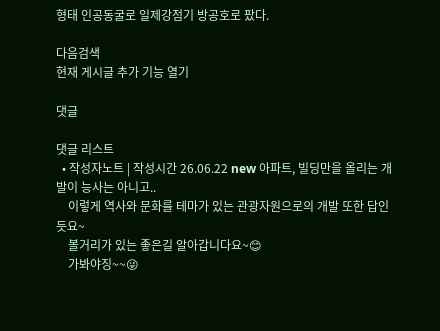형태 인공동굴로 일제강점기 방공호로 팠다.

다음검색
현재 게시글 추가 기능 열기

댓글

댓글 리스트
  • 작성자노트 | 작성시간 26.06.22 new 아파트, 빌딩만을 올리는 개발이 능사는 아니고..
    이렇게 역사와 문화를 테마가 있는 관광자원으로의 개발 또한 답인듯요~
    볼거리가 있는 좋은길 알아갑니다요~😊
    가봐야징~~😜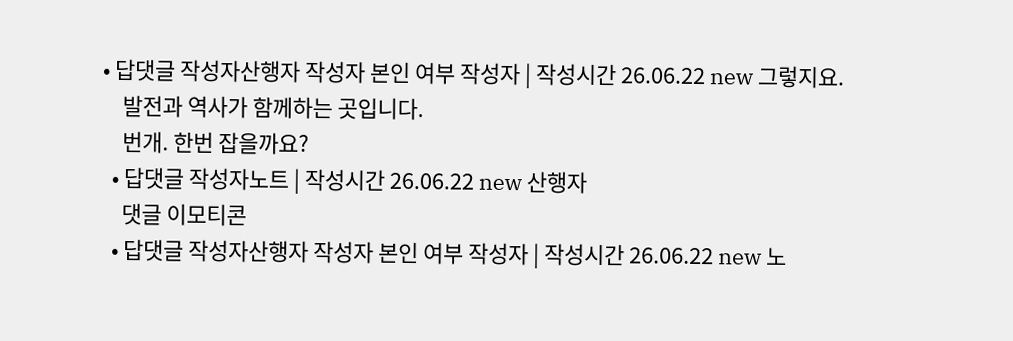• 답댓글 작성자산행자 작성자 본인 여부 작성자 | 작성시간 26.06.22 new 그렇지요.
    발전과 역사가 함께하는 곳입니다.
    번개. 한번 잡을까요?
  • 답댓글 작성자노트 | 작성시간 26.06.22 new 산행자
    댓글 이모티콘
  • 답댓글 작성자산행자 작성자 본인 여부 작성자 | 작성시간 26.06.22 new 노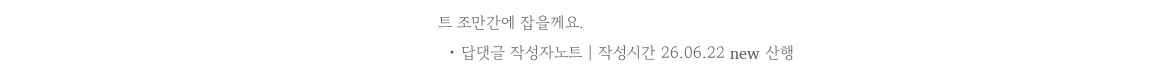트 조만간에 잡을께요.
  • 답댓글 작성자노트 | 작성시간 26.06.22 new 산행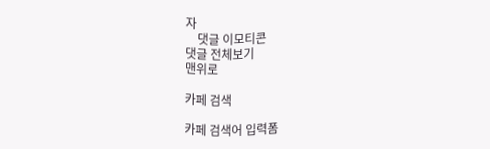자
    댓글 이모티콘
댓글 전체보기
맨위로

카페 검색

카페 검색어 입력폼